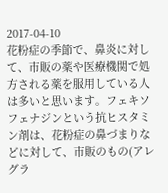2017-04-10
花粉症の季節で、鼻炎に対して、市販の薬や医療機関で処方される薬を服用している人は多いと思います。フェキソフェナジンという抗ヒスタミン剤は、花粉症の鼻づまりなどに対して、市販のもの(アレグラ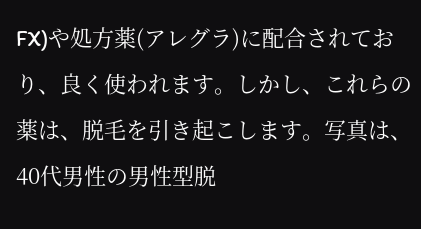FX)や処方薬(アレグラ)に配合されており、良く使われます。しかし、これらの薬は、脱毛を引き起こします。写真は、40代男性の男性型脱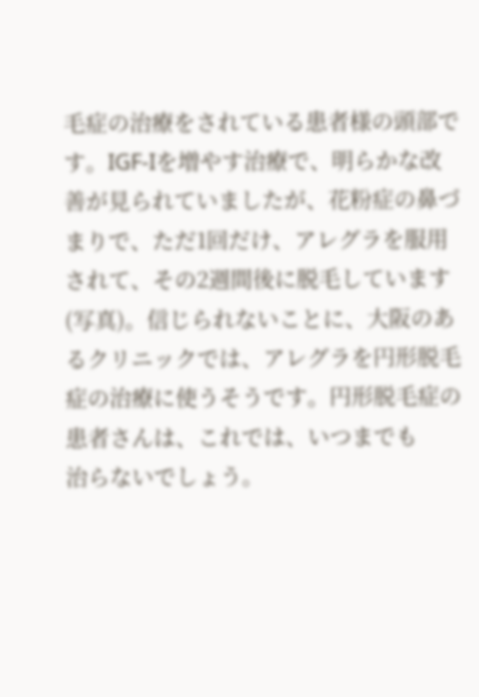毛症の治療をされている患者様の頭部です。IGF-Iを増やす治療で、明らかな改善が見られていましたが、花粉症の鼻づまりで、ただ1回だけ、アレグラを服用されて、その2週間後に脱毛しています(写真)。信じられないことに、大阪のあるクリニックでは、アレグラを円形脱毛症の治療に使うそうです。円形脱毛症の患者さんは、これでは、いつまでも
治らないでしょう。